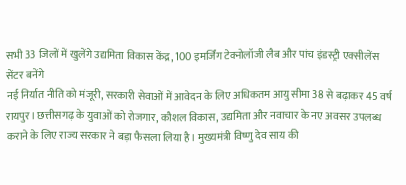सभी 33 जिलों में खुलेंगे उद्यमिता विकास केंद्र, 100 इमर्जिंग टेक्नोलॉजी लैब और पांच इंडस्ट्री एक्सीलेंस सेंटर बनेंगे
नई निर्यात नीति को मंजूरी, सरकारी सेवाओं में आवेदन के लिए अधिकतम आयु सीमा 38 से बढ़ाकर 45 वर्ष
रायपुर। छत्तीसगढ़ के युवाओं को रोजगार, कौशल विकास, उद्यमिता और नवाचार के नए अवसर उपलब्ध कराने के लिए राज्य सरकार ने बड़ा फैसला लिया है। मुख्यमंत्री विष्णु देव साय की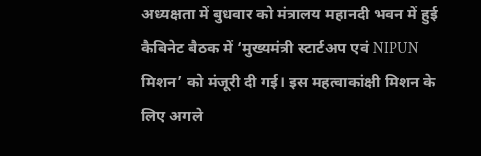अध्यक्षता में बुधवार को मंत्रालय महानदी भवन में हुई कैबिनेट बैठक में ‘मुख्यमंत्री स्टार्टअप एवं NIPUN मिशन’ को मंजूरी दी गई। इस महत्वाकांक्षी मिशन के लिए अगले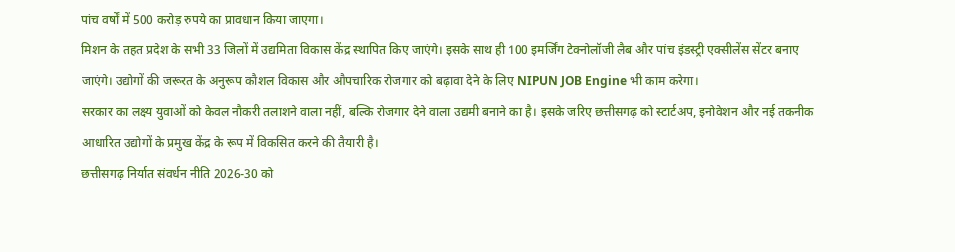पांच वर्षों में 500 करोड़ रुपये का प्रावधान किया जाएगा।
मिशन के तहत प्रदेश के सभी 33 जिलों में उद्यमिता विकास केंद्र स्थापित किए जाएंगे। इसके साथ ही 100 इमर्जिंग टेक्नोलॉजी लैब और पांच इंडस्ट्री एक्सीलेंस सेंटर बनाए जाएंगे। उद्योगों की जरूरत के अनुरूप कौशल विकास और औपचारिक रोजगार को बढ़ावा देने के लिए NIPUN JOB Engine भी काम करेगा।
सरकार का लक्ष्य युवाओं को केवल नौकरी तलाशने वाला नहीं, बल्कि रोजगार देने वाला उद्यमी बनाने का है। इसके जरिए छत्तीसगढ़ को स्टार्टअप, इनोवेशन और नई तकनीक आधारित उद्योगों के प्रमुख केंद्र के रूप में विकसित करने की तैयारी है।
छत्तीसगढ़ निर्यात संवर्धन नीति 2026-30 को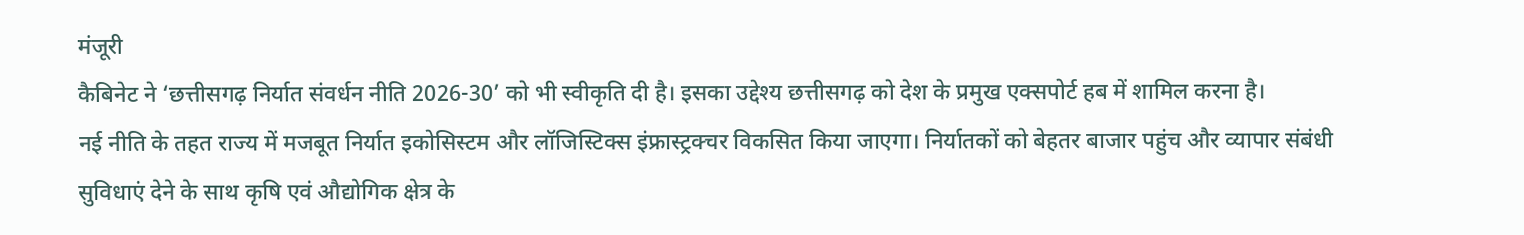मंजूरी
कैबिनेट ने ‘छत्तीसगढ़ निर्यात संवर्धन नीति 2026-30’ को भी स्वीकृति दी है। इसका उद्देश्य छत्तीसगढ़ को देश के प्रमुख एक्सपोर्ट हब में शामिल करना है।
नई नीति के तहत राज्य में मजबूत निर्यात इकोसिस्टम और लॉजिस्टिक्स इंफ्रास्ट्रक्चर विकसित किया जाएगा। निर्यातकों को बेहतर बाजार पहुंच और व्यापार संबंधी सुविधाएं देने के साथ कृषि एवं औद्योगिक क्षेत्र के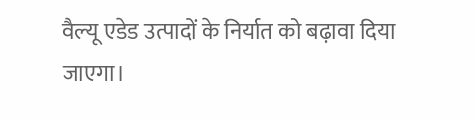वैल्यू एडेड उत्पादों के निर्यात को बढ़ावा दिया जाएगा।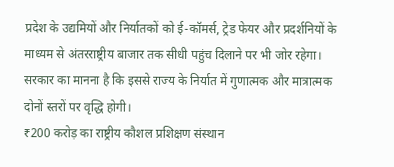प्रदेश के उद्यमियों और निर्यातकों को ई-कॉमर्स, ट्रेड फेयर और प्रदर्शनियों के माध्यम से अंतरराष्ट्रीय बाजार तक सीधी पहुंच दिलाने पर भी जोर रहेगा। सरकार का मानना है कि इससे राज्य के निर्यात में गुणात्मक और मात्रात्मक दोनों स्तरों पर वृद्धि होगी।
₹200 करोड़ का राष्ट्रीय कौशल प्रशिक्षण संस्थान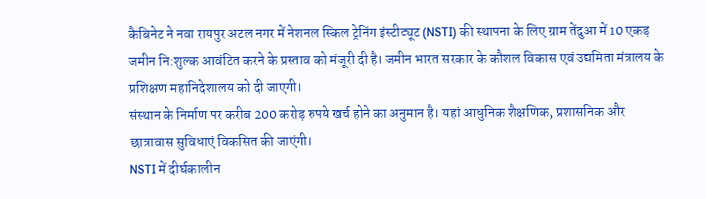कैबिनेट ने नवा रायपुर अटल नगर में नेशनल स्किल ट्रेनिंग इंस्टीट्यूट (NSTI) की स्थापना के लिए ग्राम तेंदुआ में 10 एकड़ जमीन नि:शुल्क आवंटित करने के प्रस्ताव को मंजूरी दी है। जमीन भारत सरकार के कौशल विकास एवं उद्यमिता मंत्रालय के प्रशिक्षण महानिदेशालय को दी जाएगी।
संस्थान के निर्माण पर करीब 200 करोड़ रुपये खर्च होने का अनुमान है। यहां आधुनिक शैक्षणिक, प्रशासनिक और छात्रावास सुविधाएं विकसित की जाएंगी।
NSTI में दीर्घकालीन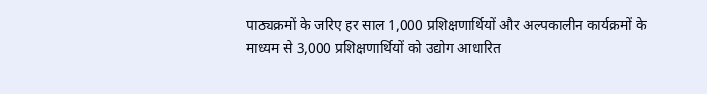पाठ्यक्रमों के जरिए हर साल 1,000 प्रशिक्षणार्थियों और अल्पकालीन कार्यक्रमों के माध्यम से 3,000 प्रशिक्षणार्थियों को उद्योग आधारित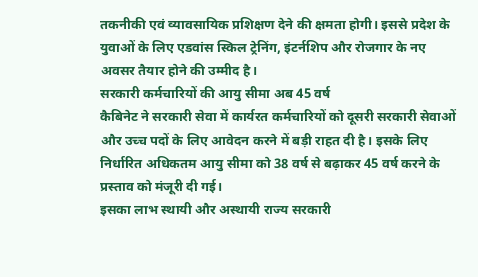तकनीकी एवं व्यावसायिक प्रशिक्षण देने की क्षमता होगी। इससे प्रदेश के युवाओं के लिए एडवांस स्किल ट्रेनिंग, इंटर्नशिप और रोजगार के नए अवसर तैयार होने की उम्मीद है।
सरकारी कर्मचारियों की आयु सीमा अब 45 वर्ष
कैबिनेट ने सरकारी सेवा में कार्यरत कर्मचारियों को दूसरी सरकारी सेवाओं और उच्च पदों के लिए आवेदन करने में बड़ी राहत दी है। इसके लिए निर्धारित अधिकतम आयु सीमा को 38 वर्ष से बढ़ाकर 45 वर्ष करने के प्रस्ताव को मंजूरी दी गई।
इसका लाभ स्थायी और अस्थायी राज्य सरकारी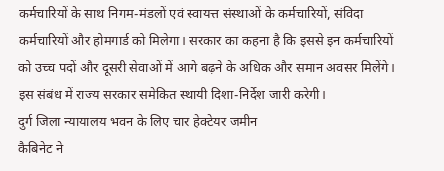कर्मचारियों के साथ निगम-मंडलों एवं स्वायत्त संस्थाओं के कर्मचारियों, संविदा कर्मचारियों और होमगार्ड को मिलेगा। सरकार का कहना है कि इससे इन कर्मचारियों को उच्च पदों और दूसरी सेवाओं में आगे बढ़ने के अधिक और समान अवसर मिलेंगे। इस संबंध में राज्य सरकार समेकित स्थायी दिशा-निर्देश जारी करेगी।
दुर्ग जिला न्यायालय भवन के लिए चार हेक्टेयर जमीन
कैबिनेट ने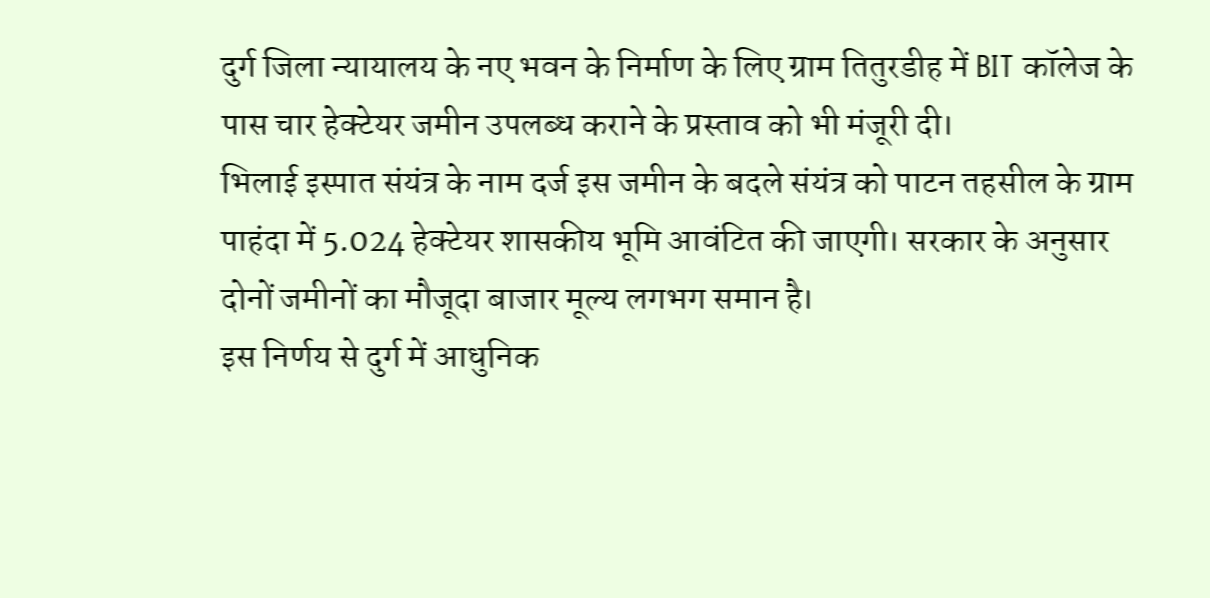दुर्ग जिला न्यायालय के नए भवन के निर्माण के लिए ग्राम तितुरडीह में BIT कॉलेज के पास चार हेक्टेयर जमीन उपलब्ध कराने के प्रस्ताव को भी मंजूरी दी।
भिलाई इस्पात संयंत्र के नाम दर्ज इस जमीन के बदले संयंत्र को पाटन तहसील के ग्राम पाहंदा में 5.024 हेक्टेयर शासकीय भूमि आवंटित की जाएगी। सरकार के अनुसार दोनों जमीनों का मौजूदा बाजार मूल्य लगभग समान है।
इस निर्णय से दुर्ग में आधुनिक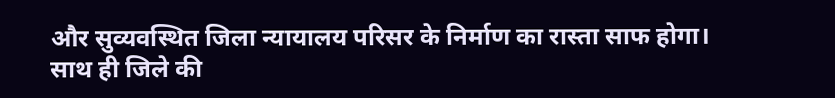और सुव्यवस्थित जिला न्यायालय परिसर के निर्माण का रास्ता साफ होगा। साथ ही जिले की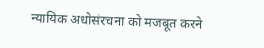न्यायिक अधोसंरचना को मजबूत करने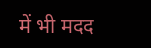में भी मदद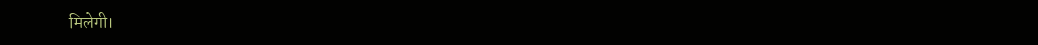मिलेगी।